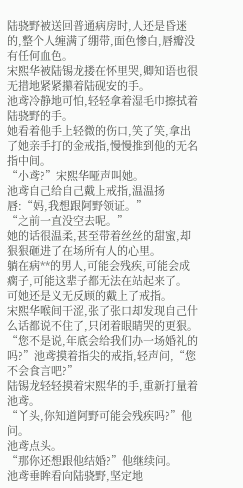陆骁野被送回普通病房时,人还是昏迷的,整个人缠满了绷带,面色惨白,唇瓣没有任何血色。
宋熙华被陆锡龙搂在怀里哭,卿知语也很无措地紧紧攥着陆砚安的手。
池鸢冷静地可怕,轻轻拿着湿毛巾擦拭着陆骁野的手。
她看着他手上轻微的伤口,笑了笑,拿出了她亲手打的金戒指,慢慢推到他的无名指中间。
“小鸢?”宋熙华哑声叫她。
池鸢自己给自己戴上戒指,温温扬唇:“妈,我想跟阿野领证。”
“之前一直没空去呢。”
她的话很温柔,甚至带着丝丝的甜蜜,却狠狠砸进了在场所有人的心里。
躺在病**的男人,可能会残疾,可能会成瘸子,可能这辈子都无法在站起来了。
可她还是义无反顾的戴上了戒指。
宋熙华喉间干涩,张了张口却发现自己什么话都说不住了,只闭着眼睛哭的更狠。
“您不是说,年底会给我们办一场婚礼的吗?”池鸢摸着指尖的戒指,轻声问,“您不会食言吧?”
陆锡龙轻轻摸着宋熙华的手,重新打量着池鸢。
“丫头,你知道阿野可能会残疾吗?”他问。
池鸢点头。
“那你还想跟他结婚?”他继续问。
池鸢垂眸看向陆骁野,坚定地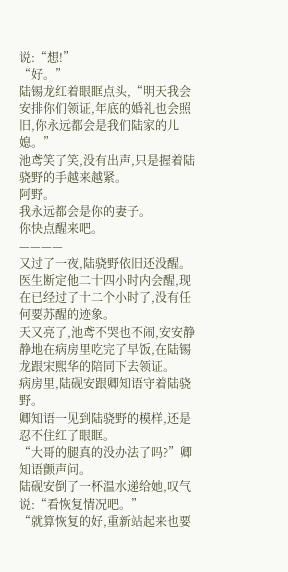说:“想!”
“好。”
陆锡龙红着眼眶点头,“明天我会安排你们领证,年底的婚礼也会照旧,你永远都会是我们陆家的儿媳。”
池鸢笑了笑,没有出声,只是握着陆骁野的手越来越紧。
阿野。
我永远都会是你的妻子。
你快点醒来吧。
————
又过了一夜,陆骁野依旧还没醒。
医生断定他二十四小时内会醒,现在已经过了十二个小时了,没有任何要苏醒的迹象。
天又亮了,池鸢不哭也不闹,安安静静地在病房里吃完了早饭,在陆锡龙跟宋熙华的陪同下去领证。
病房里,陆砚安跟卿知语守着陆骁野。
卿知语一见到陆骁野的模样,还是忍不住红了眼眶。
“大哥的腿真的没办法了吗?”卿知语颤声问。
陆砚安倒了一杯温水递给她,叹气说:“看恢复情况吧。”
“就算恢复的好,重新站起来也要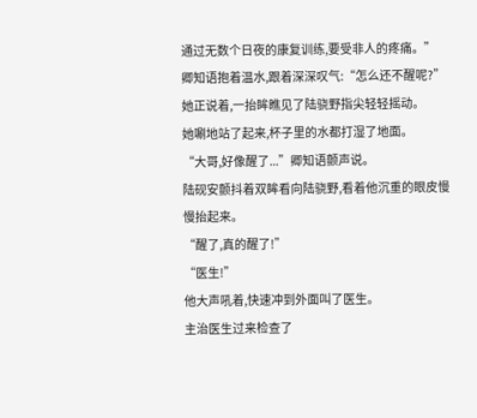通过无数个日夜的康复训练,要受非人的疼痛。”
卿知语抱着温水,跟着深深叹气:“怎么还不醒呢?”
她正说着,一抬眸瞧见了陆骁野指尖轻轻摇动。
她唰地站了起来,杯子里的水都打湿了地面。
“大哥,好像醒了...”卿知语颤声说。
陆砚安颤抖着双眸看向陆骁野,看着他沉重的眼皮慢慢抬起来。
“醒了,真的醒了!”
“医生!”
他大声吼着,快速冲到外面叫了医生。
主治医生过来检查了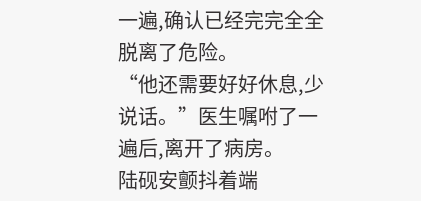一遍,确认已经完完全全脱离了危险。
“他还需要好好休息,少说话。”医生嘱咐了一遍后,离开了病房。
陆砚安颤抖着端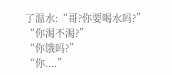了温水:“哥?你要喝水吗?”
“你渴不渴?”
“你饿吗?”
“你....”